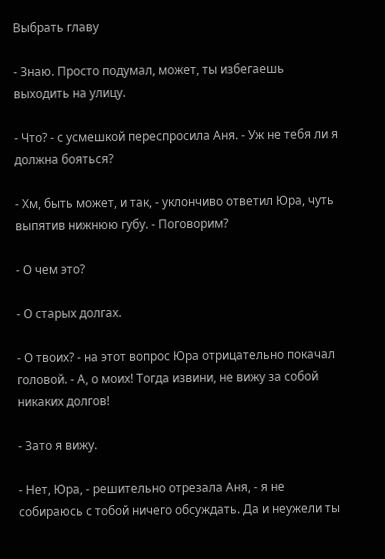Выбрать главу

- Знаю. Просто подумал, может, ты избегаешь выходить на улицу.

- Что? - с усмешкой переспросила Аня. - Уж не тебя ли я должна бояться?

- Хм, быть может, и так, - уклончиво ответил Юра, чуть выпятив нижнюю губу. - Поговорим?

- О чем это?

- О старых долгах.

- О твоих? - на этот вопрос Юра отрицательно покачал головой. - А, о моих! Тогда извини, не вижу за собой никаких долгов!

- Зато я вижу.

- Нет, Юра, - решительно отрезала Аня, - я не собираюсь с тобой ничего обсуждать. Да и неужели ты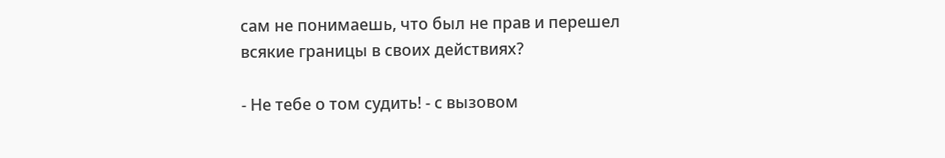сам не понимаешь, что был не прав и перешел всякие границы в своих действиях?

- Не тебе о том судить! - с вызовом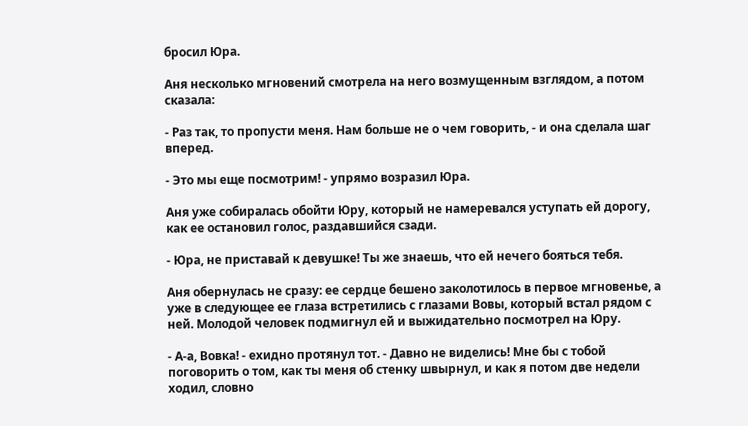бросил Юра.

Аня несколько мгновений смотрела на него возмущенным взглядом, а потом сказала:

- Раз так, то пропусти меня. Нам больше не о чем говорить, - и она сделала шаг вперед.

- Это мы еще посмотрим! - упрямо возразил Юра.

Аня уже собиралась обойти Юру, который не намеревался уступать ей дорогу, как ее остановил голос, раздавшийся сзади.

- Юра, не приставай к девушке! Ты же знаешь, что ей нечего бояться тебя.

Аня обернулась не сразу: ее сердце бешено заколотилось в первое мгновенье, а уже в следующее ее глаза встретились с глазами Вовы, который встал рядом с ней. Молодой человек подмигнул ей и выжидательно посмотрел на Юру.

- А-а, Вовка! - ехидно протянул тот. - Давно не виделись! Мне бы с тобой поговорить о том, как ты меня об стенку швырнул, и как я потом две недели ходил, словно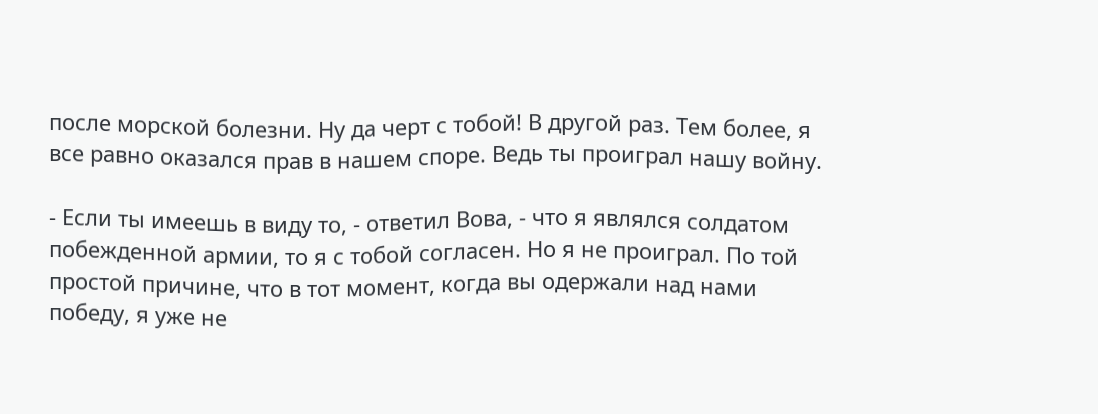после морской болезни. Ну да черт с тобой! В другой раз. Тем более, я все равно оказался прав в нашем споре. Ведь ты проиграл нашу войну.

- Если ты имеешь в виду то, - ответил Вова, - что я являлся солдатом побежденной армии, то я с тобой согласен. Но я не проиграл. По той простой причине, что в тот момент, когда вы одержали над нами победу, я уже не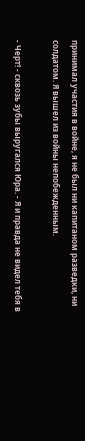принимал участия в войне, я не был ни капитаном разведки, ни солдатом. Я вышел из войны непобежденным.

- Черт! - сквозь зубы выругался Юра. - Я и правда не видел тебя в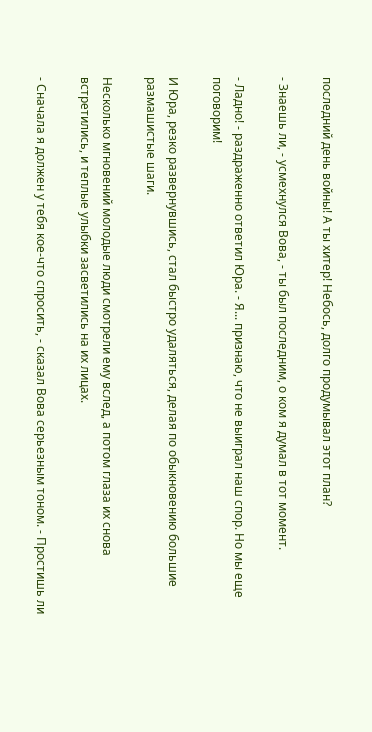последний день войны! А ты хитер! Небось, долго продумывал этот план?

- Знаешь ли, - усмехнулся Вова, - ты был последним, о ком я думал в тот момент.

- Ладно! - раздраженно ответил Юра. - Я... признаю, что не выиграл наш спор. Но мы еще поговорим!

И Юра, резко развернувшись, стал быстро удаляться, делая по обыкновению большие размашистые шаги.

Несколько мгновений молодые люди смотрели ему вслед, а потом глаза их снова встретились, и теплые улыбки засветились на их лицах.

- Сначала я должен у тебя кое-что спросить, - сказал Вова серьезным тоном. - Простишь ли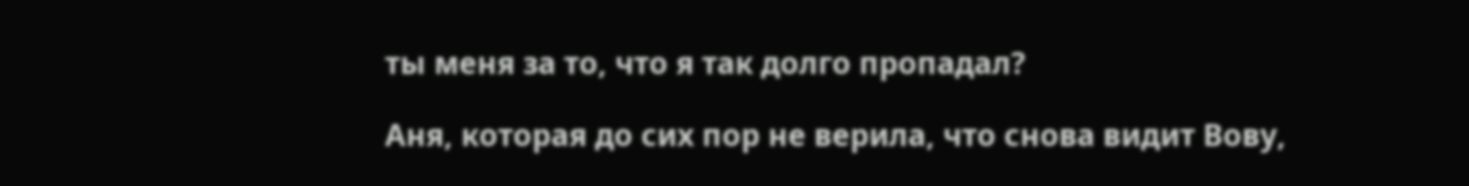ты меня за то, что я так долго пропадал?

Аня, которая до сих пор не верила, что снова видит Вову,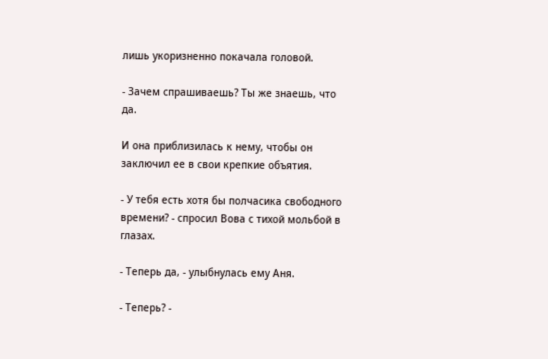лишь укоризненно покачала головой.

- Зачем спрашиваешь? Ты же знаешь, что да.

И она приблизилась к нему, чтобы он заключил ее в свои крепкие объятия.

- У тебя есть хотя бы полчасика свободного времени? - спросил Вова с тихой мольбой в глазах.

- Теперь да, - улыбнулась ему Аня.

- Теперь? -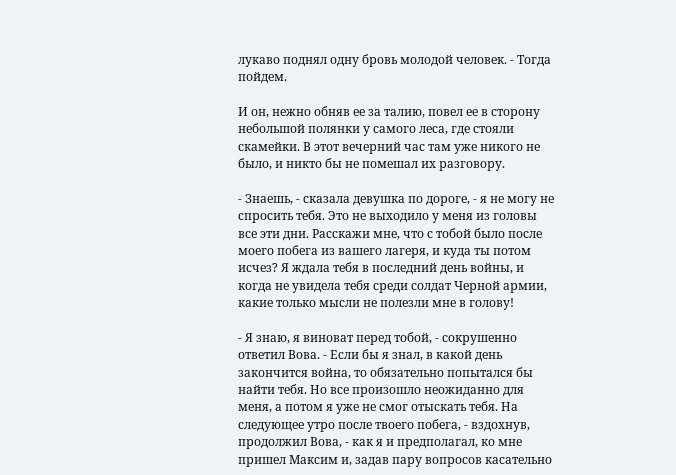лукаво поднял одну бровь молодой человек. - Тогда пойдем.

И он, нежно обняв ее за талию, повел ее в сторону небольшой полянки у самого леса, где стояли скамейки. В этот вечерний час там уже никого не было, и никто бы не помешал их разговору.

- Знаешь, - сказала девушка по дороге, - я не могу не спросить тебя. Это не выходило у меня из головы все эти дни. Расскажи мне, что с тобой было после моего побега из вашего лагеря, и куда ты потом исчез? Я ждала тебя в последний день войны, и когда не увидела тебя среди солдат Черной армии, какие только мысли не полезли мне в голову!

- Я знаю, я виноват перед тобой, - сокрушенно ответил Вова. - Если бы я знал, в какой день закончится война, то обязательно попытался бы найти тебя. Но все произошло неожиданно для меня, а потом я уже не смог отыскать тебя. На следующее утро после твоего побега, - вздохнув, продолжил Вова, - как я и предполагал, ко мне пришел Максим и, задав пару вопросов касательно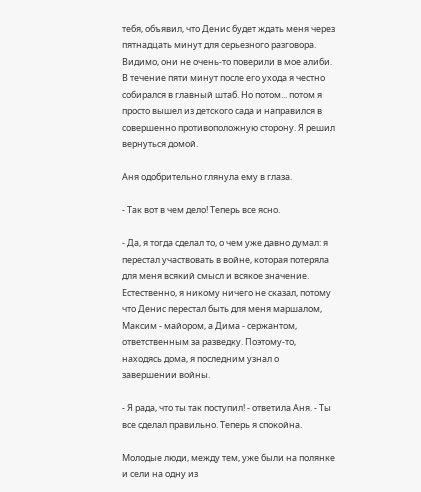тебя, объявил, что Денис будет ждать меня через пятнадцать минут для серьезного разговора. Видимо, они не очень-то поверили в мое алиби. В течение пяти минут после его ухода я честно собирался в главный штаб. Но потом... потом я просто вышел из детского сада и направился в совершенно противоположную сторону. Я решил вернуться домой.

Аня одобрительно глянула ему в глаза.

- Так вот в чем дело! Теперь все ясно.

- Да, я тогда сделал то, о чем уже давно думал: я перестал участвовать в войне, которая потеряла для меня всякий смысл и всякое значение. Естественно, я никому ничего не сказал, потому что Денис перестал быть для меня маршалом, Максим - майором, а Дима - сержантом, ответственным за разведку. Поэтому-то, находясь дома, я последним узнал о завершении войны.

- Я рада, что ты так поступил! - ответила Аня. - Ты все сделал правильно. Теперь я спокойна.

Молодые люди, между тем, уже были на полянке и сели на одну из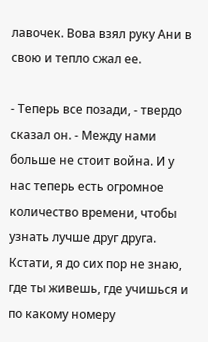лавочек. Вова взял руку Ани в свою и тепло сжал ее.

- Теперь все позади, - твердо сказал он. - Между нами больше не стоит война. И у нас теперь есть огромное количество времени, чтобы узнать лучше друг друга. Кстати, я до сих пор не знаю, где ты живешь, где учишься и по какому номеру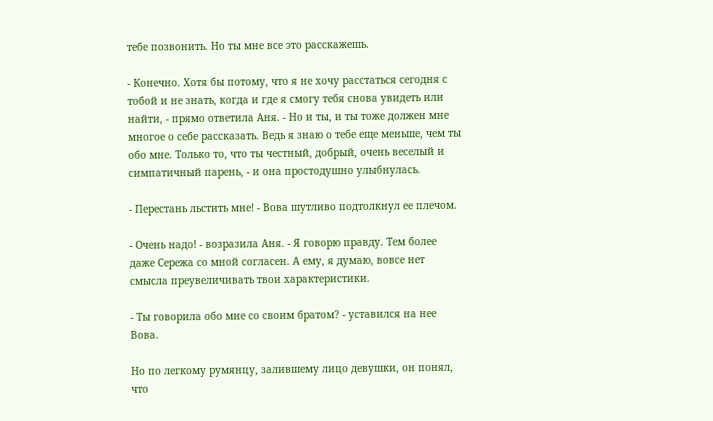тебе позвонить. Но ты мне все это расскажешь.

- Конечно. Хотя бы потому, что я не хочу расстаться сегодня с тобой и не знать, когда и где я смогу тебя снова увидеть или найти, - прямо ответила Аня. - Но и ты, и ты тоже должен мне многое о себе рассказать. Ведь я знаю о тебе еще меньше, чем ты обо мне. Только то, что ты честный, добрый, очень веселый и симпатичный парень, - и она простодушно улыбнулась.

- Перестань льстить мне! - Вова шутливо подтолкнул ее плечом.

- Очень надо! - возразила Аня. - Я говорю правду. Тем более даже Сережа со мной согласен. А ему, я думаю, вовсе нет смысла преувеличивать твои характеристики.

- Ты говорила обо мне со своим братом? - уставился на нее Вова.

Но по легкому румянцу, залившему лицо девушки, он понял, что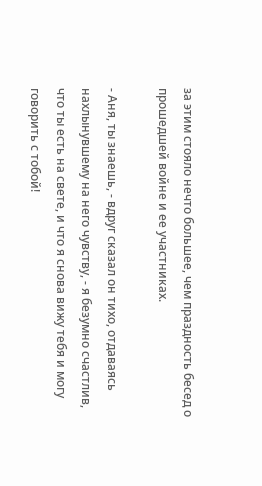за этим стояло нечто большее, чем праздность бесед о прошедшей войне и ее участниках.

- Аня, ты знаешь, - вдруг сказал он тихо, отдаваясь нахлынувшему на него чувству, - я безумно счастлив, что ты есть на свете, и что я снова вижу тебя и могу говорить с тобой!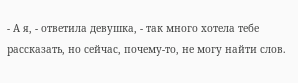- А я, - ответила девушка, - так много хотела тебе рассказать, но сейчас, почему-то, не могу найти слов.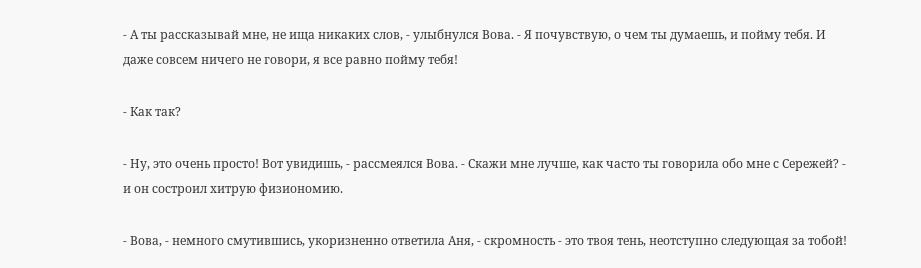- А ты рассказывай мне, не ища никаких слов, - улыбнулся Вова. - Я почувствую, о чем ты думаешь, и пойму тебя. И даже совсем ничего не говори, я все равно пойму тебя!

- Как так?

- Ну, это очень просто! Вот увидишь, - рассмеялся Вова. - Скажи мне лучше, как часто ты говорила обо мне с Сережей? - и он состроил хитрую физиономию.

- Вова, - немного смутившись, укоризненно ответила Аня, - скромность - это твоя тень, неотступно следующая за тобой!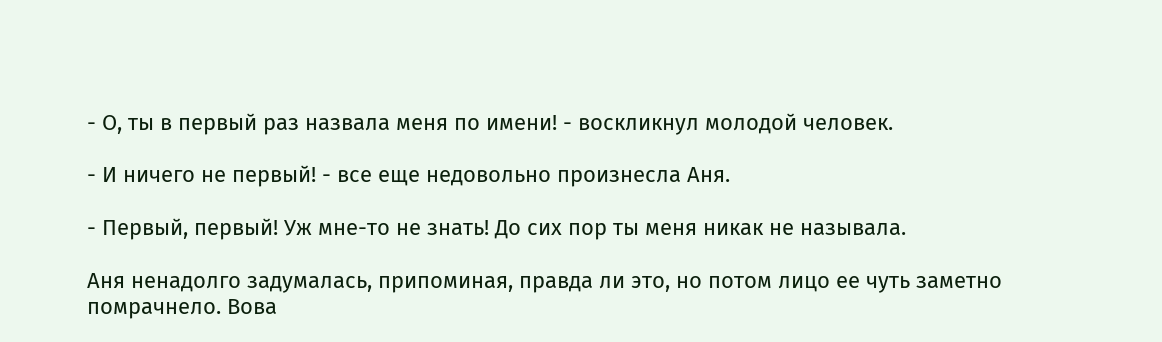- О, ты в первый раз назвала меня по имени! - воскликнул молодой человек.

- И ничего не первый! - все еще недовольно произнесла Аня.

- Первый, первый! Уж мне-то не знать! До сих пор ты меня никак не называла.

Аня ненадолго задумалась, припоминая, правда ли это, но потом лицо ее чуть заметно помрачнело. Вова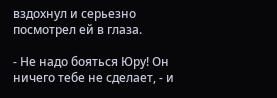вздохнул и серьезно посмотрел ей в глаза.

- Не надо бояться Юру! Он ничего тебе не сделает, - и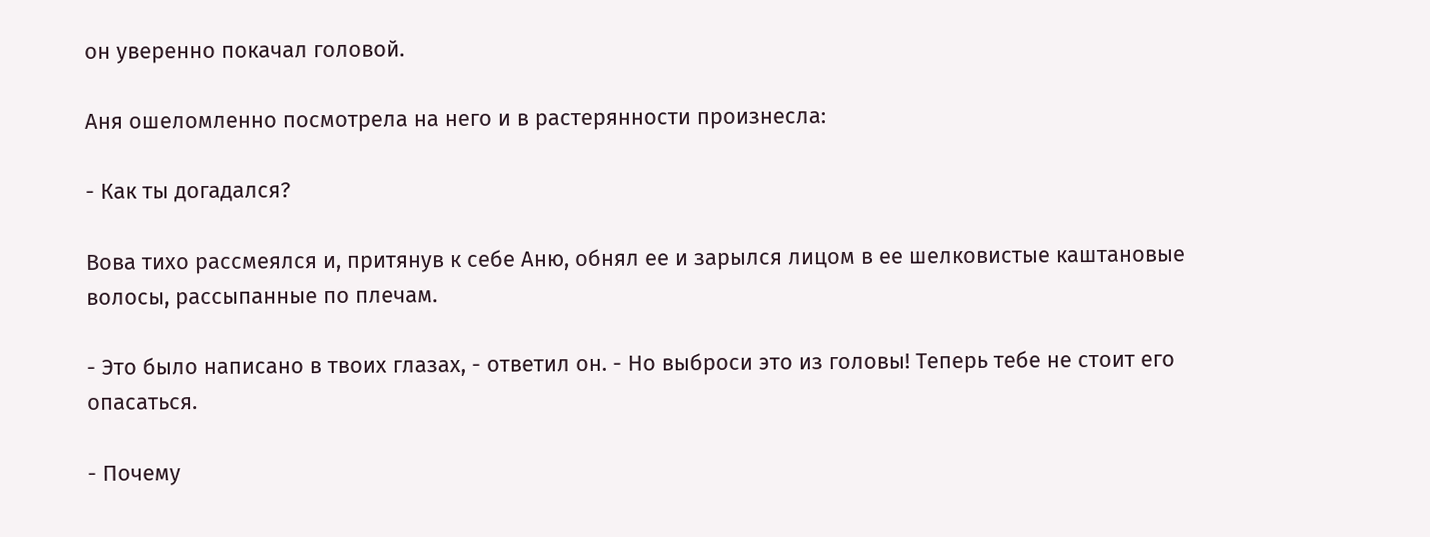он уверенно покачал головой.

Аня ошеломленно посмотрела на него и в растерянности произнесла:

- Как ты догадался?

Вова тихо рассмеялся и, притянув к себе Аню, обнял ее и зарылся лицом в ее шелковистые каштановые волосы, рассыпанные по плечам.

- Это было написано в твоих глазах, - ответил он. - Но выброси это из головы! Теперь тебе не стоит его опасаться.

- Почему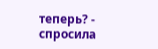теперь? - спросила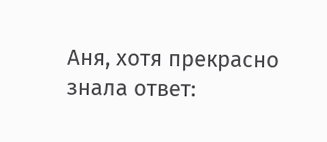Аня, хотя прекрасно знала ответ: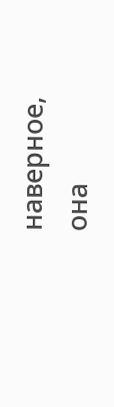наверное, она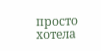просто хотела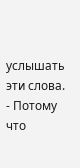услышать эти слова. - Потому что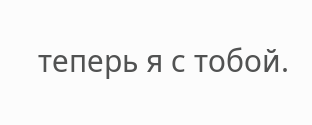теперь я с тобой.